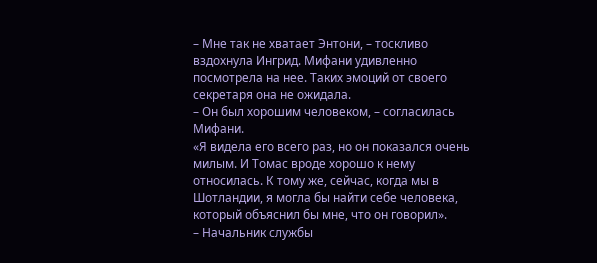– Мне так не хватает Энтони, – тоскливо вздохнула Ингрид. Мифани удивленно посмотрела на нее. Таких эмоций от своего секретаря она не ожидала.
– Он был хорошим человеком, – согласилась Мифани.
«Я видела его всего раз, но он показался очень милым. И Томас вроде хорошо к нему относилась. К тому же, сейчас, когда мы в Шотландии, я могла бы найти себе человека, который объяснил бы мне, что он говорил».
– Начальник службы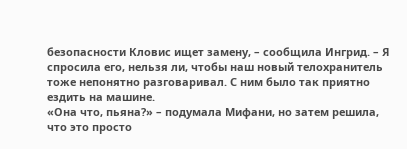безопасности Кловис ищет замену, – сообщила Ингрид. – Я спросила его, нельзя ли, чтобы наш новый телохранитель тоже непонятно разговаривал. С ним было так приятно ездить на машине.
«Она что, пьяна?» – подумала Мифани, но затем решила, что это просто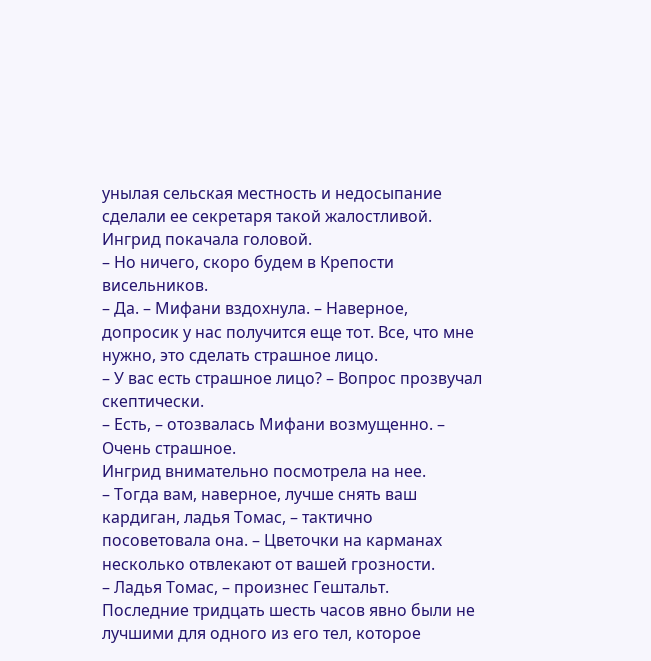унылая сельская местность и недосыпание сделали ее секретаря такой жалостливой. Ингрид покачала головой.
– Но ничего, скоро будем в Крепости висельников.
– Да. – Мифани вздохнула. – Наверное, допросик у нас получится еще тот. Все, что мне нужно, это сделать страшное лицо.
– У вас есть страшное лицо? – Вопрос прозвучал скептически.
– Есть, – отозвалась Мифани возмущенно. – Очень страшное.
Ингрид внимательно посмотрела на нее.
– Тогда вам, наверное, лучше снять ваш кардиган, ладья Томас, – тактично посоветовала она. – Цветочки на карманах несколько отвлекают от вашей грозности.
– Ладья Томас, – произнес Гештальт.
Последние тридцать шесть часов явно были не лучшими для одного из его тел, которое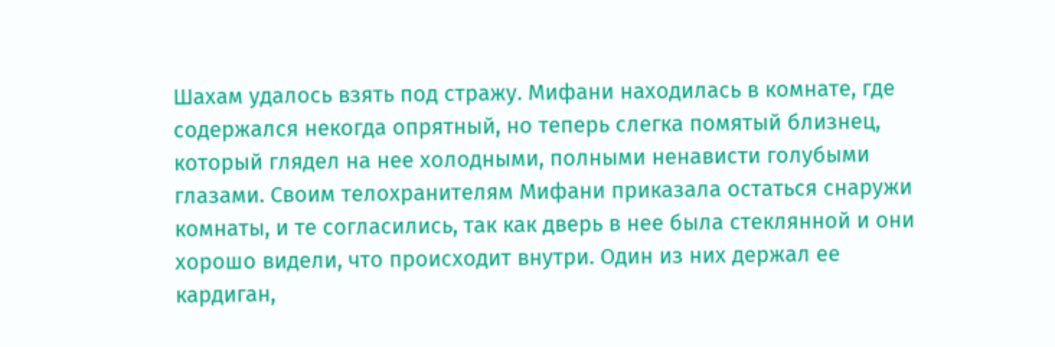Шахам удалось взять под стражу. Мифани находилась в комнате, где содержался некогда опрятный, но теперь слегка помятый близнец, который глядел на нее холодными, полными ненависти голубыми глазами. Своим телохранителям Мифани приказала остаться снаружи комнаты, и те согласились, так как дверь в нее была стеклянной и они хорошо видели, что происходит внутри. Один из них держал ее кардиган,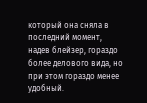который она сняла в последний момент, надев блейзер, гораздо более делового вида, но при этом гораздо менее удобный.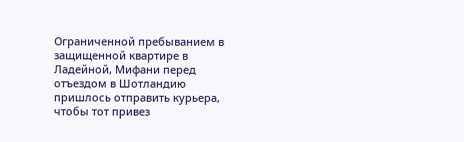Ограниченной пребыванием в защищенной квартире в Ладейной, Мифани перед отъездом в Шотландию пришлось отправить курьера, чтобы тот привез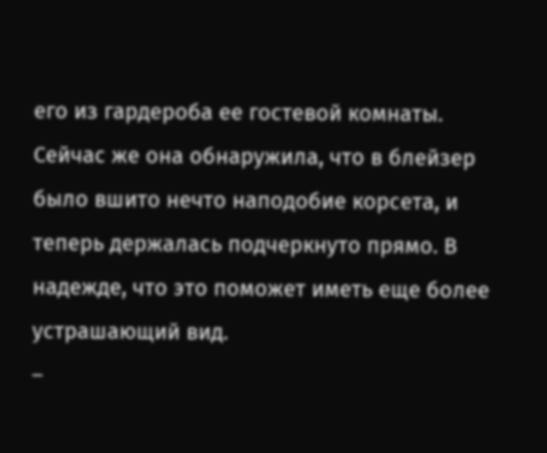его из гардероба ее гостевой комнаты. Сейчас же она обнаружила, что в блейзер было вшито нечто наподобие корсета, и теперь держалась подчеркнуто прямо. В надежде, что это поможет иметь еще более устрашающий вид.
–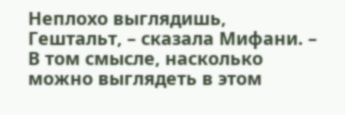Неплохо выглядишь, Гештальт, – сказала Мифани. – В том смысле, насколько можно выглядеть в этом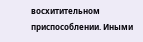восхитительном приспособлении. Иными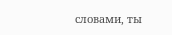словами, ты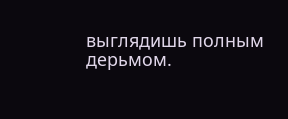выглядишь полным дерьмом.